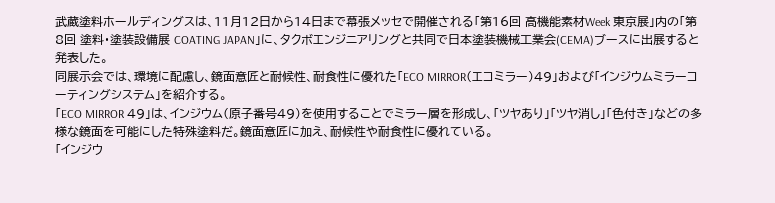武蔵塗料ホールディングスは、11月12日から14日まで幕張メッセで開催される「第16回 高機能素材Week 東京展」内の「第8回 塗料・塗装設備展 COATING JAPAN」に、タクボエンジニアリングと共同で日本塗装機械工業会(CEMA)ブースに出展すると発表した。
同展示会では、環境に配慮し、鏡面意匠と耐候性、耐食性に優れた「ECO MIRROR(エコミラー)49」および「インジウムミラーコーティングシステム」を紹介する。
「ECO MIRROR 49」は、インジウム(原子番号49)を使用することでミラー層を形成し、「ツヤあり」「ツヤ消し」「色付き」などの多様な鏡面を可能にした特殊塗料だ。鏡面意匠に加え、耐候性や耐食性に優れている。
「インジウ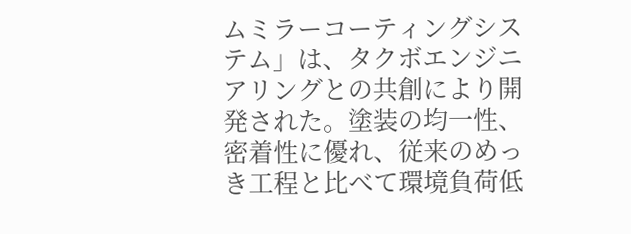ムミラーコーティングシステム」は、タクボエンジニアリングとの共創により開発された。塗装の均一性、密着性に優れ、従来のめっき工程と比べて環境負荷低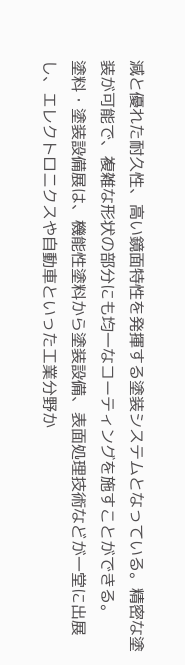減と優れた耐久性、高い鏡面特性を発揮する塗装システムとなっている。精密な塗装が可能で、複雑な形状の部分にも均一なコーティングを施すことができる。
塗料・塗装設備展は、機能性塗料から塗装設備、表面処理技術などが一堂に出展し、エレクトロニクスや自動車といった工業分野か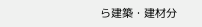ら建築・建材分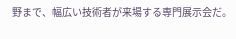野まで、幅広い技術者が来場する専門展示会だ。